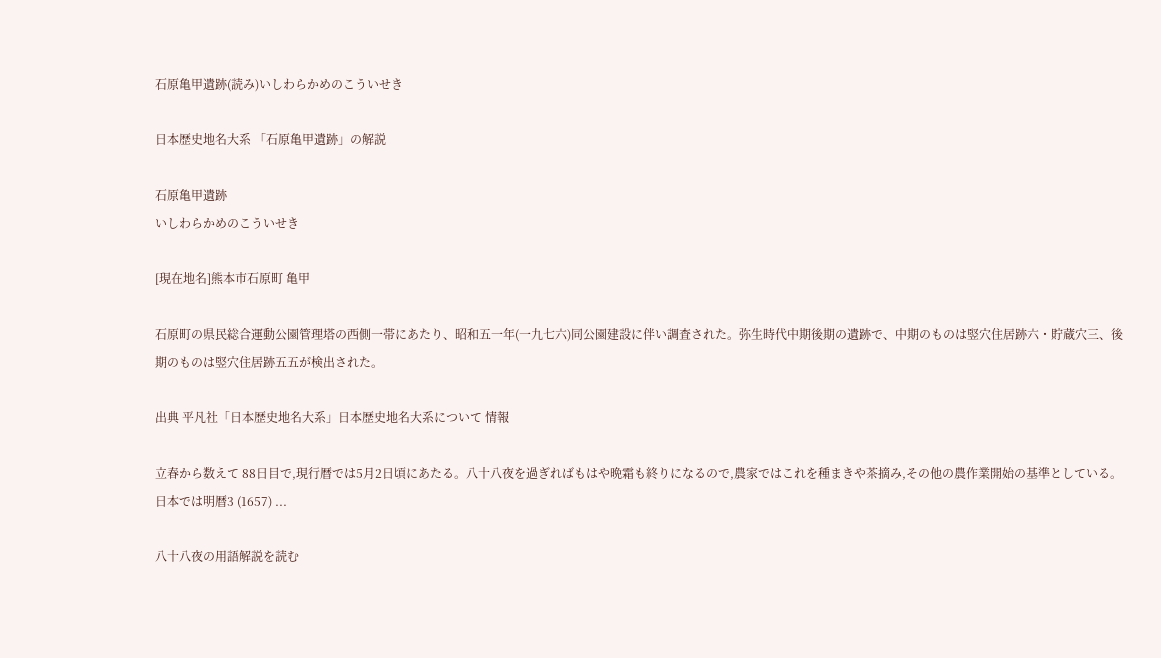石原亀甲遺跡(読み)いしわらかめのこういせき

日本歴史地名大系 「石原亀甲遺跡」の解説

石原亀甲遺跡
いしわらかめのこういせき

[現在地名]熊本市石原町 亀甲

石原町の県民総合運動公園管理塔の西側一帯にあたり、昭和五一年(一九七六)同公園建設に伴い調査された。弥生時代中期後期の遺跡で、中期のものは竪穴住居跡六・貯蔵穴三、後期のものは竪穴住居跡五五が検出された。

出典 平凡社「日本歴史地名大系」日本歴史地名大系について 情報

立春から数えて 88日目で,現行暦では5月2日頃にあたる。八十八夜を過ぎればもはや晩霜も終りになるので,農家ではこれを種まきや茶摘み,その他の農作業開始の基準としている。日本では明暦3 (1657) ...

八十八夜の用語解説を読む